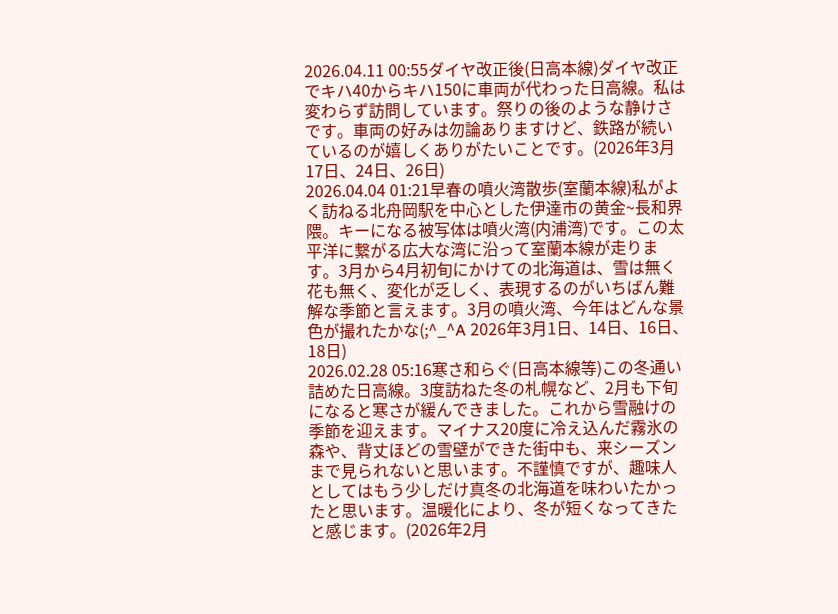2026.04.11 00:55ダイヤ改正後(日高本線)ダイヤ改正でキハ40からキハ150に車両が代わった日高線。私は変わらず訪問しています。祭りの後のような静けさです。車両の好みは勿論ありますけど、鉄路が続いているのが嬉しくありがたいことです。(2026年3月17日、24日、26日)
2026.04.04 01:21早春の噴火湾散歩(室蘭本線)私がよく訪ねる北舟岡駅を中心とした伊達市の黄金~長和界隈。キーになる被写体は噴火湾(内浦湾)です。この太平洋に繋がる広大な湾に沿って室蘭本線が走ります。3月から4月初旬にかけての北海道は、雪は無く花も無く、変化が乏しく、表現するのがいちばん難解な季節と言えます。3月の噴火湾、今年はどんな景色が撮れたかな(;^_^A 2026年3月1日、14日、16日、18日)
2026.02.28 05:16寒さ和らぐ(日高本線等)この冬通い詰めた日高線。3度訪ねた冬の札幌など、2月も下旬になると寒さが緩んできました。これから雪融けの季節を迎えます。マイナス20度に冷え込んだ霧氷の森や、背丈ほどの雪壁ができた街中も、来シーズンまで見られないと思います。不謹慎ですが、趣味人としてはもう少しだけ真冬の北海道を味わいたかったと思います。温暖化により、冬が短くなってきたと感じます。(2026年2月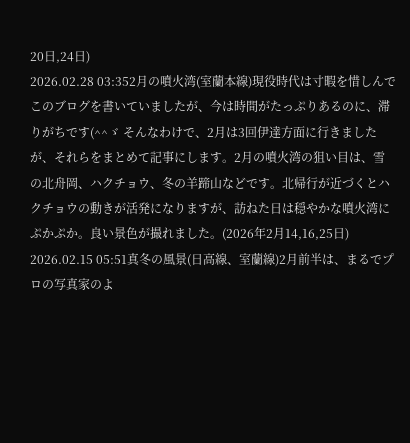20日,24日)
2026.02.28 03:352月の噴火湾(室蘭本線)現役時代は寸暇を惜しんでこのブログを書いていましたが、今は時間がたっぷりあるのに、滞りがちです(^^ゞ そんなわけで、2月は3回伊達方面に行きましたが、それらをまとめて記事にします。2月の噴火湾の狙い目は、雪の北舟岡、ハクチョウ、冬の羊蹄山などです。北帰行が近づくとハクチョウの動きが活発になりますが、訪ねた日は穏やかな噴火湾にぷかぷか。良い景色が撮れました。(2026年2月14,16,25日)
2026.02.15 05:51真冬の風景(日高線、室蘭線)2月前半は、まるでプロの写真家のよ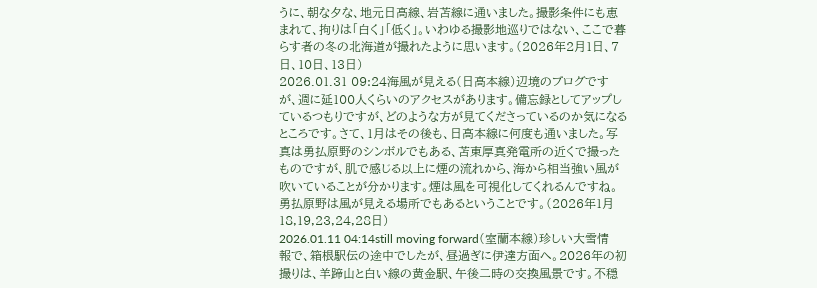うに、朝な夕な、地元日高線、岩苫線に通いました。撮影条件にも恵まれて、拘りは「白く」「低く」。いわゆる撮影地巡りではない、ここで暮らす者の冬の北海道が撮れたように思います。(2026年2月1日、7日、10日、13日)
2026.01.31 09:24海風が見える(日高本線)辺境のブログですが、週に延100人くらいのアクセスがあります。備忘録としてアップしているつもりですが、どのような方が見てくださっているのか気になるところです。さて、1月はその後も、日高本線に何度も通いました。写真は勇払原野のシンボルでもある、苫東厚真発電所の近くで撮ったものですが、肌で感じる以上に煙の流れから、海から相当強い風が吹いていることが分かります。煙は風を可視化してくれるんですね。勇払原野は風が見える場所でもあるということです。(2026年1月18,19,23,24,28日)
2026.01.11 04:14still moving forward(室蘭本線)珍しい大雪情報で、箱根駅伝の途中でしたが、昼過ぎに伊達方面へ。2026年の初撮りは、羊蹄山と白い線の黄金駅、午後二時の交換風景です。不穏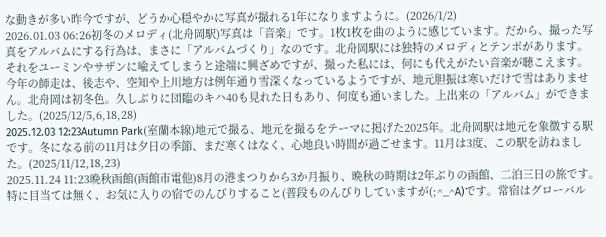な動きが多い昨今ですが、どうか心穏やかに写真が撮れる1年になりますように。(2026/1/2)
2026.01.03 06:26初冬のメロディ(北舟岡駅)写真は「音楽」です。1枚1枚を曲のように感じています。だから、撮った写真をアルバムにする行為は、まさに「アルバムづくり」なのです。北舟岡駅には独特のメロディとテンポがあります。それをユーミンやサザンに喩えてしまうと途端に興ざめですが、撮った私には、何にも代えがたい音楽が聴こえます。今年の師走は、後志や、空知や上川地方は例年通り雪深くなっているようですが、地元胆振は寒いだけで雪はありません。北舟岡は初冬色。久しぶりに団臨のキハ40も見れた日もあり、何度も通いました。上出来の「アルバム」ができました。(2025/12/5,6,18,28)
2025.12.03 12:23Autumn Park(室蘭本線)地元で撮る、地元を撮るをテーマに掲げた2025年。北舟岡駅は地元を象徴する駅です。冬になる前の11月は夕日の季節、まだ寒くはなく、心地良い時間が過ごせます。11月は3度、この駅を訪ねました。(2025/11/12,18,23)
2025.11.24 11:23晩秋函館(函館市電他)8月の港まつりから3か月振り、晩秋の時期は2年ぶりの函館、二泊三日の旅です。特に目当ては無く、お気に入りの宿でのんびりすること(普段ものんびりしていますが(;^_^A)です。常宿はグローバル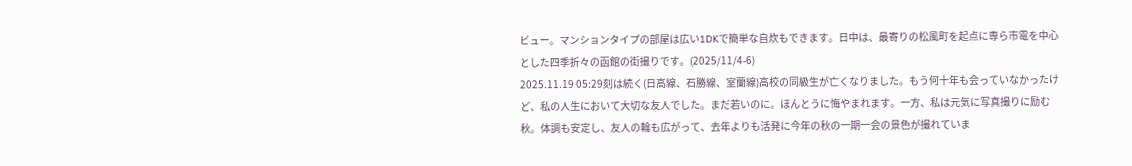ビュー。マンションタイプの部屋は広い1DKで簡単な自炊もできます。日中は、最寄りの松風町を起点に専ら市電を中心とした四季折々の函館の街撮りです。(2025/11/4-6)
2025.11.19 05:29刻は続く(日高線、石勝線、室蘭線)高校の同級生が亡くなりました。もう何十年も会っていなかったけど、私の人生において大切な友人でした。まだ若いのに。ほんとうに悔やまれます。一方、私は元気に写真撮りに励む秋。体調も安定し、友人の輪も広がって、去年よりも活発に今年の秋の一期一会の景色が撮れていま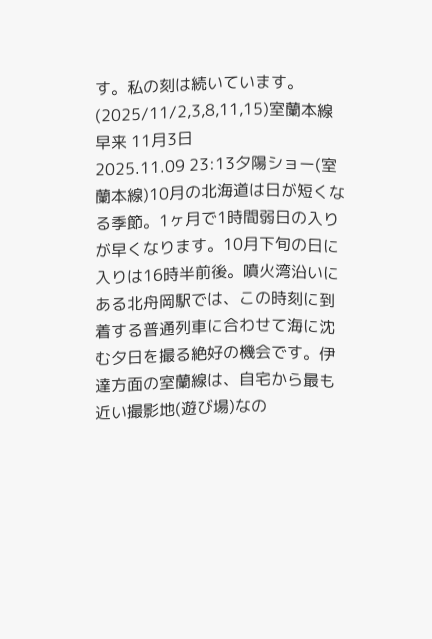す。私の刻は続いています。(2025/11/2,3,8,11,15)室蘭本線 早来 11月3日
2025.11.09 23:13夕陽ショー(室蘭本線)10月の北海道は日が短くなる季節。1ヶ月で1時間弱日の入りが早くなります。10月下旬の日に入りは16時半前後。噴火湾沿いにある北舟岡駅では、この時刻に到着する普通列車に合わせて海に沈む夕日を撮る絶好の機会です。伊達方面の室蘭線は、自宅から最も近い撮影地(遊び場)なの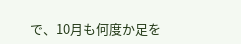で、10月も何度か足を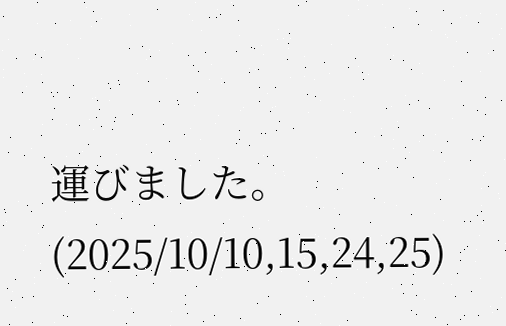運びました。(2025/10/10,15,24,25)